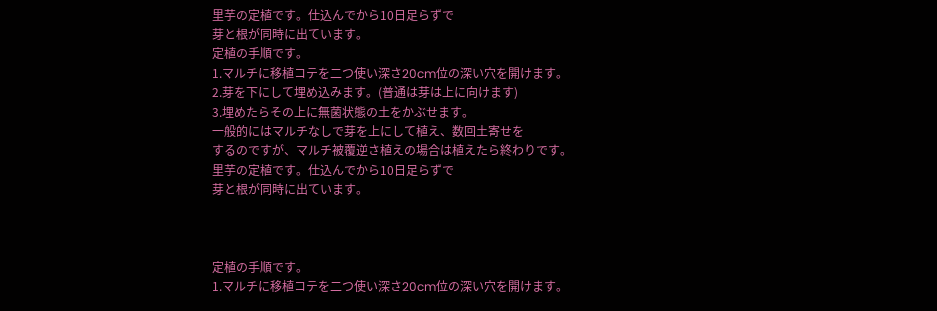里芋の定植です。仕込んでから10日足らずで
芽と根が同時に出ています。
定植の手順です。
1.マルチに移植コテを二つ使い深さ20cm位の深い穴を開けます。
2.芽を下にして埋め込みます。(普通は芽は上に向けます)
3.埋めたらその上に無菌状態の土をかぶせます。
一般的にはマルチなしで芽を上にして植え、数回土寄せを
するのですが、マルチ被覆逆さ植えの場合は植えたら終わりです。
里芋の定植です。仕込んでから10日足らずで
芽と根が同時に出ています。



定植の手順です。
1.マルチに移植コテを二つ使い深さ20cm位の深い穴を開けます。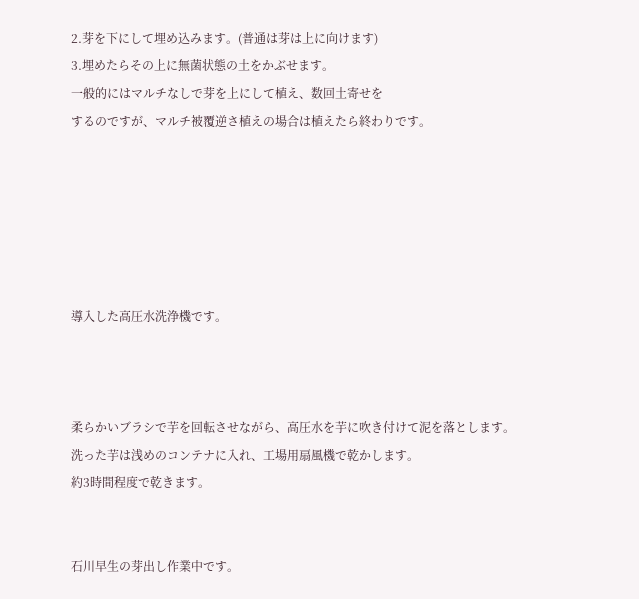2.芽を下にして埋め込みます。(普通は芽は上に向けます)
3.埋めたらその上に無菌状態の土をかぶせます。
一般的にはマルチなしで芽を上にして植え、数回土寄せを
するのですが、マルチ被覆逆さ植えの場合は植えたら終わりです。






導入した高圧水洗浄機です。



柔らかいブラシで芋を回転させながら、高圧水を芋に吹き付けて泥を落とします。
洗った芋は浅めのコンテナに入れ、工場用扇風機で乾かします。
約3時間程度で乾きます。


石川早生の芽出し作業中です。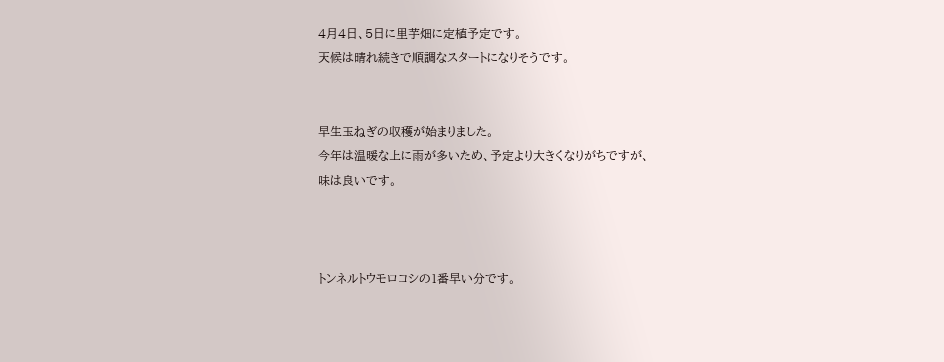4月4日、5日に里芋畑に定植予定です。
天候は晴れ続きで順調なスタートになりそうです。


早生玉ねぎの収穫が始まりました。
今年は温暖な上に雨が多いため、予定より大きくなりがちですが、
味は良いです。



トンネルトウモロコシの1番早い分です。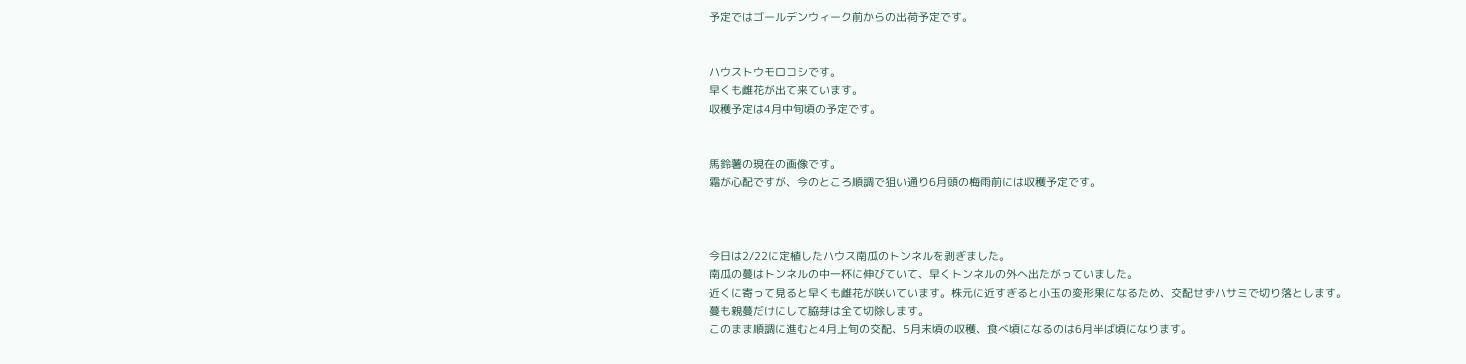予定ではゴールデンウィーク前からの出荷予定です。


ハウストウモロコシです。
早くも雌花が出て来ています。
収穫予定は4月中旬頃の予定です。


馬鈴薯の現在の画像です。
霜が心配ですが、今のところ順調で狙い通り6月頭の梅雨前には収穫予定です。



今日は2/22に定植したハウス南瓜のトンネルを剥ぎました。
南瓜の蔓はトンネルの中一杯に伸びていて、早くトンネルの外へ出たがっていました。
近くに寄って見ると早くも雌花が咲いています。株元に近すぎると小玉の変形果になるため、交配せずハサミで切り落とします。
蔓も親蔓だけにして脇芽は全て切除します。
このまま順調に進むと4月上旬の交配、5月末頃の収穫、食べ頃になるのは6月半ば頃になります。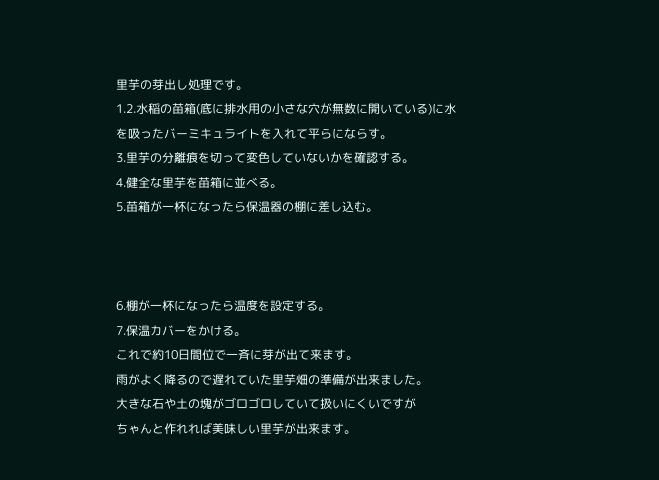里芋の芽出し処理です。
1.2.水稲の苗箱(底に排水用の小さな穴が無数に開いている)に水を吸ったバーミキュライトを入れて平らにならす。
3.里芋の分離痕を切って変色していないかを確認する。
4.健全な里芋を苗箱に並べる。
5.苗箱が一杯になったら保温器の棚に差し込む。



6.棚が一杯になったら温度を設定する。
7.保温カバーをかける。
これで約10日間位で一斉に芽が出て来ます。
雨がよく降るので遅れていた里芋畑の準備が出来ました。
大きな石や土の塊がゴロゴロしていて扱いにくいですが
ちゃんと作れれば美味しい里芋が出来ます。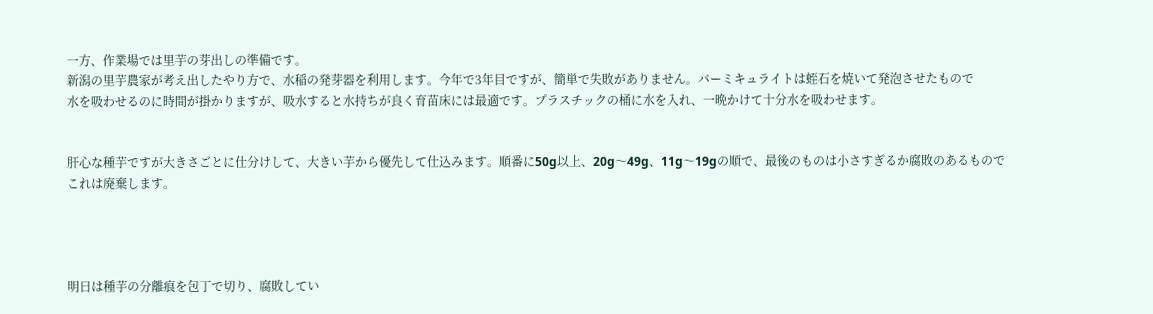一方、作業場では里芋の芽出しの準備です。
新潟の里芋農家が考え出したやり方で、水稲の発芽器を利用します。今年で3年目ですが、簡単で失敗がありません。バーミキュライトは蛭石を焼いて発泡させたもので
水を吸わせるのに時間が掛かりますが、吸水すると水持ちが良く育苗床には最適です。プラスチックの桶に水を入れ、一晩かけて十分水を吸わせます。


肝心な種芋ですが大きさごとに仕分けして、大きい芋から優先して仕込みます。順番に50g以上、20g〜49g、11g〜19gの順で、最後のものは小さすぎるか腐敗のあるもので
これは廃棄します。




明日は種芋の分離痕を包丁で切り、腐敗してい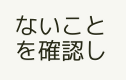ないことを確認し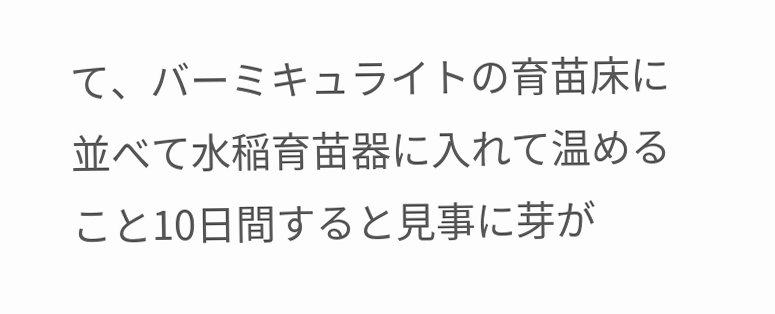て、バーミキュライトの育苗床に並べて水稲育苗器に入れて温めること10日間すると見事に芽が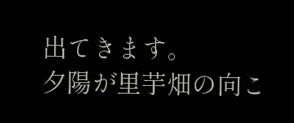出てきます。
夕陽が里芋畑の向こ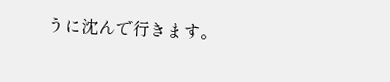うに沈んで行きます。